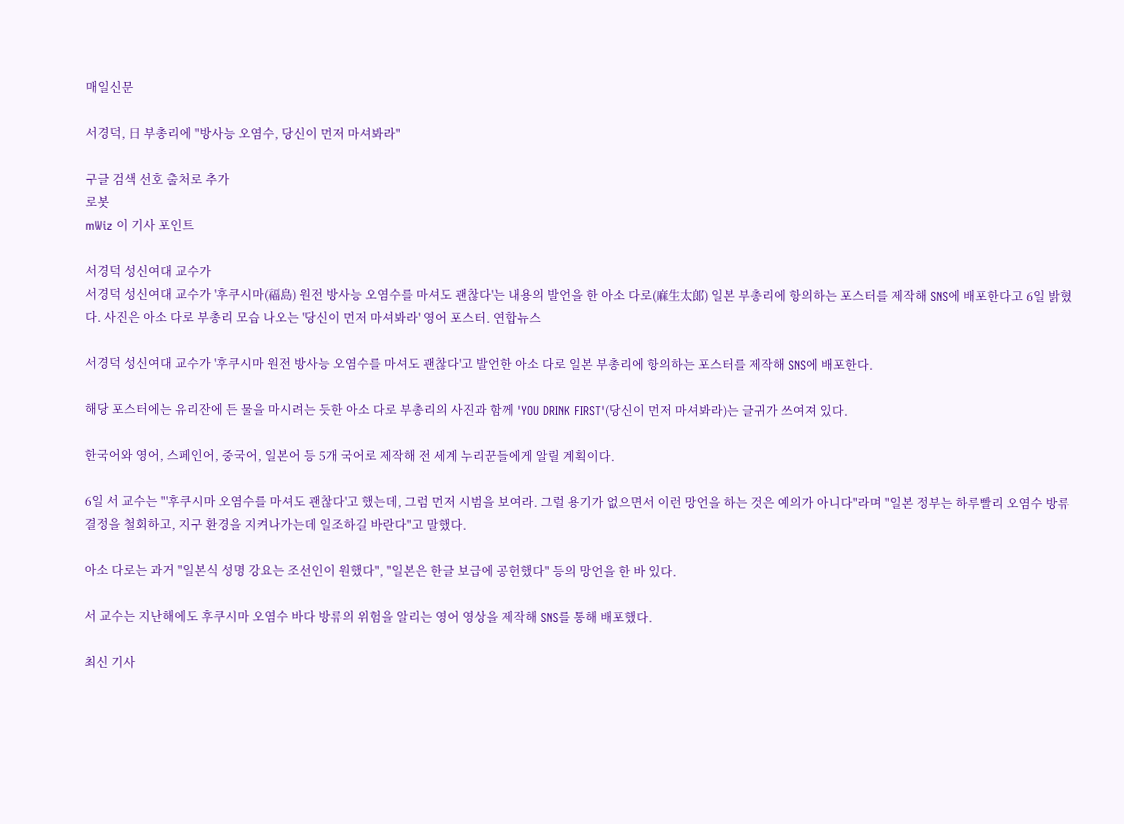매일신문

서경덕, 日 부총리에 "방사능 오염수, 당신이 먼저 마셔봐라"

구글 검색 선호 출처로 추가
로봇
mWiz 이 기사 포인트

서경덕 성신여대 교수가
서경덕 성신여대 교수가 '후쿠시마(福島) 원전 방사능 오염수를 마셔도 괜찮다'는 내용의 발언을 한 아소 다로(麻生太郞) 일본 부총리에 항의하는 포스터를 제작해 SNS에 배포한다고 6일 밝혔다. 사진은 아소 다로 부총리 모습 나오는 '당신이 먼저 마셔봐라' 영어 포스터. 연합뉴스

서경덕 성신여대 교수가 '후쿠시마 원전 방사능 오염수를 마셔도 괜찮다'고 발언한 아소 다로 일본 부총리에 항의하는 포스터를 제작해 SNS에 배포한다.

해당 포스터에는 유리잔에 든 물을 마시려는 듯한 아소 다로 부총리의 사진과 함께 'YOU DRINK FIRST'(당신이 먼저 마셔봐라)는 글귀가 쓰여져 있다.

한국어와 영어, 스페인어, 중국어, 일본어 등 5개 국어로 제작해 전 세계 누리꾼들에게 알릴 계획이다.

6일 서 교수는 "'후쿠시마 오염수를 마셔도 괜찮다'고 했는데, 그럼 먼저 시범을 보여라. 그럴 용기가 없으면서 이런 망언을 하는 것은 예의가 아니다"라며 "일본 정부는 하루빨리 오염수 방류 결정을 철회하고, 지구 환경을 지켜나가는데 일조하길 바란다"고 말했다.

아소 다로는 과거 "일본식 성명 강요는 조선인이 원했다", "일본은 한글 보급에 공헌했다" 등의 망언을 한 바 있다.

서 교수는 지난해에도 후쿠시마 오염수 바다 방류의 위험을 알리는 영어 영상을 제작해 SNS를 통해 배포했다.

최신 기사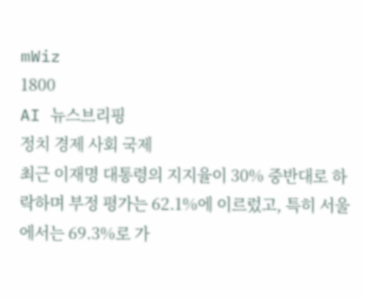mWiz
1800
AI 뉴스브리핑
정치 경제 사회 국제
최근 이재명 대통령의 지지율이 30% 중반대로 하락하며 부정 평가는 62.1%에 이르렀고, 특히 서울에서는 69.3%로 가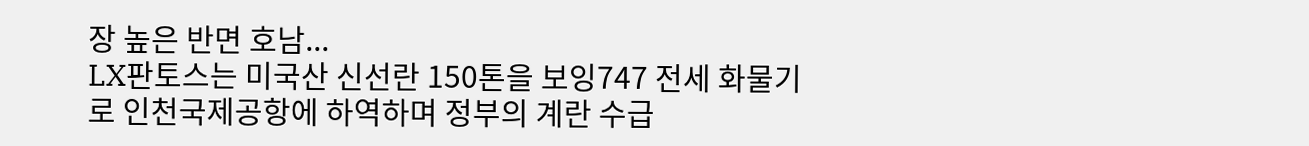장 높은 반면 호남...
LX판토스는 미국산 신선란 150톤을 보잉747 전세 화물기로 인천국제공항에 하역하며 정부의 계란 수급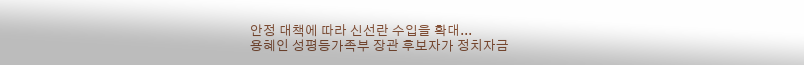안정 대책에 따라 신선란 수입을 확대...
용혜인 성평등가족부 장관 후보자가 정치자금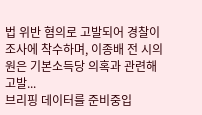법 위반 혐의로 고발되어 경찰이 조사에 착수하며, 이종배 전 시의원은 기본소득당 의혹과 관련해 고발...
브리핑 데이터를 준비중입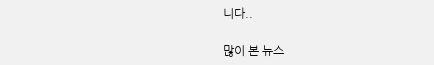니다..

많이 본 뉴스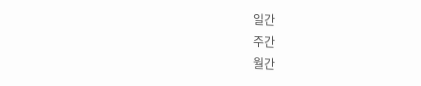일간
주간
월간